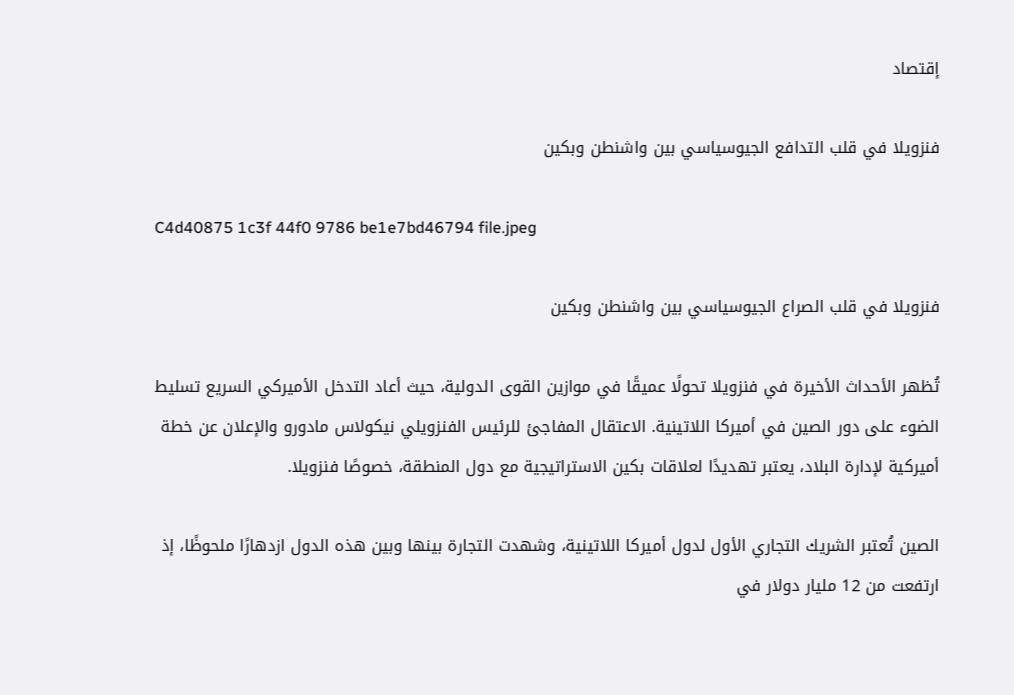إقتصاد

فنزويلا في قلب التدافع الجيوسياسي بين واشنطن وبكين

C4d40875 1c3f 44f0 9786 be1e7bd46794 file.jpeg

فنزويلا في قلب الصراع الجيوسياسي بين واشنطن وبكين

تُظهر الأحداث الأخيرة في فنزويلا تحولًا عميقًا في موازين القوى الدولية، حيث أعاد التدخل الأميركي السريع تسليط الضوء على دور الصين في أميركا اللاتينية. الاعتقال المفاجئ للرئيس الفنزويلي نيكولاس مادورو والإعلان عن خطة أميركية لإدارة البلاد، يعتبر تهديدًا لعلاقات بكين الاستراتيجية مع دول المنطقة، خصوصًا فنزويلا.

الصين تُعتبر الشريك التجاري الأول لدول أميركا اللاتينية، وشهدت التجارة بينها وبين هذه الدول ازدهارًا ملحوظًا، إذ ارتفعت من 12 مليار دولار في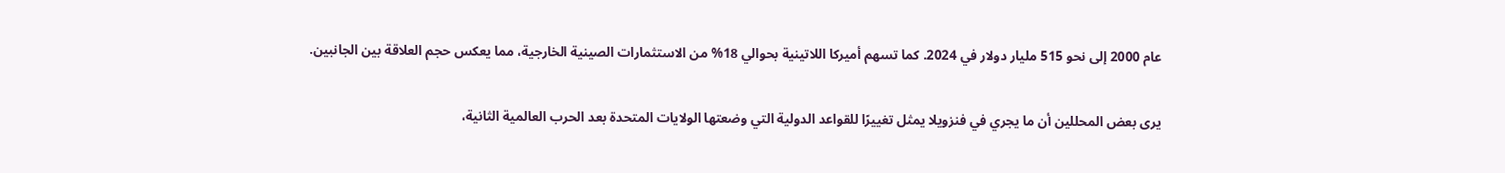عام 2000 إلى نحو 515 مليار دولار في 2024. كما تسهم أميركا اللاتينية بحوالي 18% من الاستثمارات الصينية الخارجية، مما يعكس حجم العلاقة بين الجانبين.

يرى بعض المحللين أن ما يجري في فنزويلا يمثل تغييرًا للقواعد الدولية التي وضعتها الولايات المتحدة بعد الحرب العالمية الثانية،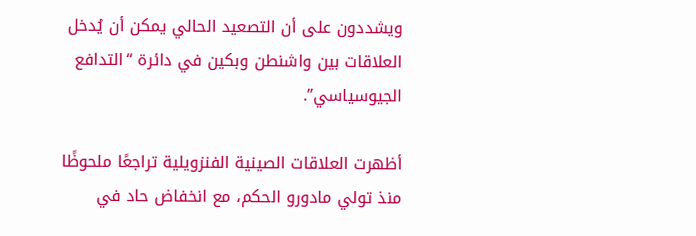ويشددون على أن التصعيد الحالي يمكن أن يُدخل العلاقات بين واشنطن وبكين في دائرة “التدافع الجيوسياسي”.

أظهرت العلاقات الصينية الفنزويلية تراجعًا ملحوظًا منذ تولي مادورو الحكم، مع انخفاض حاد في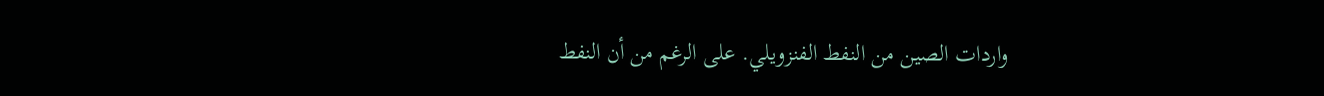واردات الصين من النفط الفنزويلي. على الرغم من أن النفط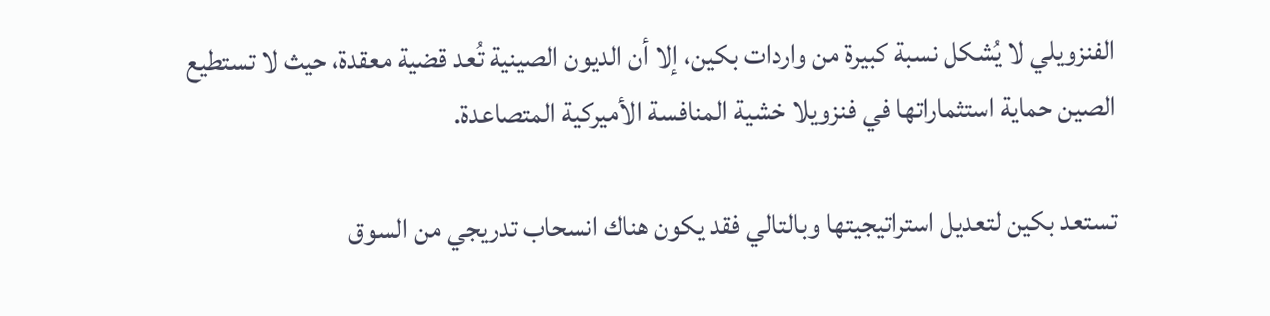الفنزويلي لا يُشكل نسبة كبيرة من واردات بكين، إلا أن الديون الصينية تُعد قضية معقدة، حيث لا تستطيع الصين حماية استثماراتها في فنزويلا خشية المنافسة الأميركية المتصاعدة.

تستعد بكين لتعديل استراتيجيتها وبالتالي فقد يكون هناك انسحاب تدريجي من السوق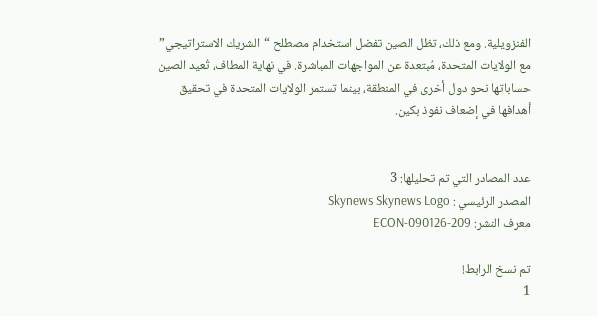الفنزويلية. ومع ذلك، تظل الصين تفضل استخدام مصطلح “الشريك الاستراتيجي” مع الولايات المتحدة، مُبتعدة عن المواجهات المباشرة. في نهاية المطاف، تُعيد الصين حساباتها نحو دول أخرى في المنطقة، بينما تستمر الولايات المتحدة في تحقيق أهدافها في إضعاف نفوذ بكين.


عدد المصادر التي تم تحليلها: 3
المصدر الرئيسي : Skynews Skynews Logo
معرف النشر: ECON-090126-209

تم نسخ الرابط!
1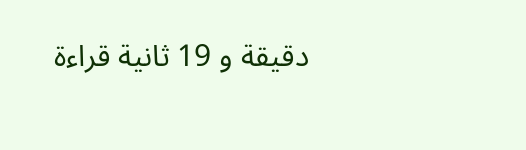دقيقة و 19 ثانية قراءة